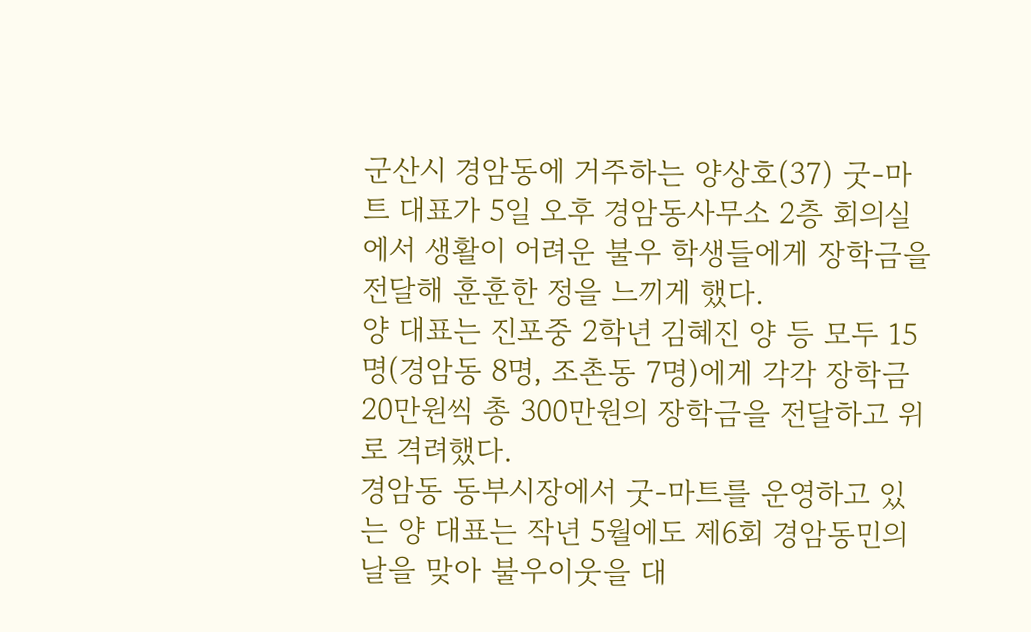군산시 경암동에 거주하는 양상호(37) 굿-마트 대표가 5일 오후 경암동사무소 2층 회의실에서 생활이 어려운 불우 학생들에게 장학금을 전달해 훈훈한 정을 느끼게 했다.
양 대표는 진포중 2학년 김혜진 양 등 모두 15명(경암동 8명, 조촌동 7명)에게 각각 장학금 20만원씩 총 300만원의 장학금을 전달하고 위로 격려했다.
경암동 동부시장에서 굿-마트를 운영하고 있는 양 대표는 작년 5월에도 제6회 경암동민의 날을 맞아 불우이웃을 대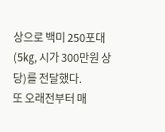상으로 백미 250포대(5㎏, 시가 300만원 상당)를 전달했다.
또 오래전부터 매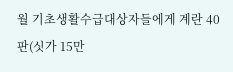월 기초생활수급대상자들에게 계란 40판(싯가 15만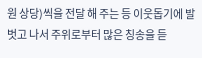원 상당)씩을 전달 해 주는 등 이웃돕기에 발 벗고 나서 주위로부터 많은 칭송을 듣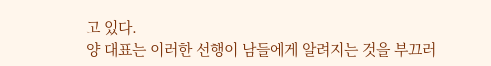고 있다.
양 대표는 이러한 선행이 남들에게 알려지는 것을 부끄러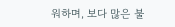워하며, 보다 많은 불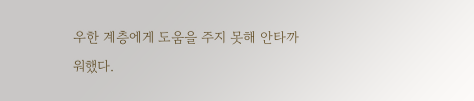우한 계층에게 도움을 주지 못해 안타까워했다.